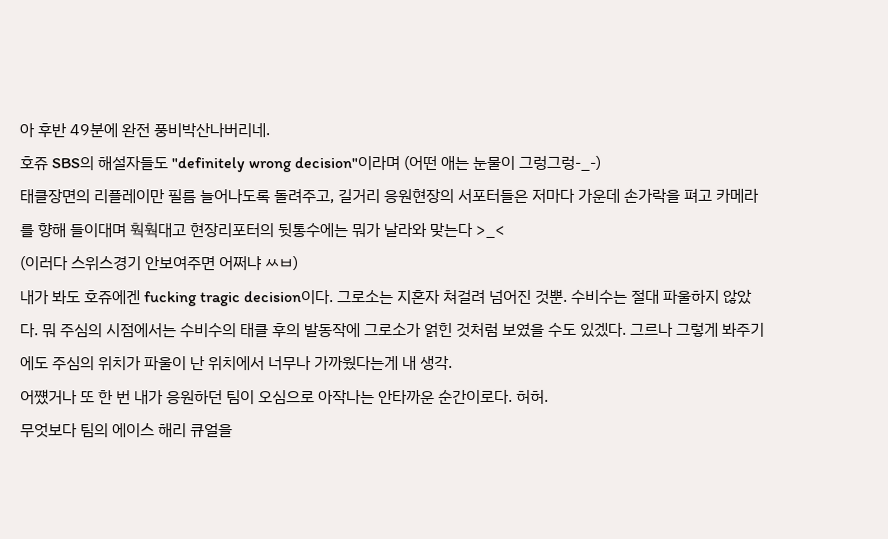아 후반 49분에 완전 풍비박산나버리네.
호쥬 SBS의 해설자들도 "definitely wrong decision"이라며 (어떤 애는 눈물이 그렁그렁-_-)
태클장면의 리플레이만 필름 늘어나도록 돌려주고, 길거리 응원현장의 서포터들은 저마다 가운데 손가락을 펴고 카메라를 향해 들이대며 훡훡대고 현장리포터의 뒷통수에는 뭐가 날라와 맞는다 >_<
(이러다 스위스경기 안보여주면 어쩌냐 ㅆㅂ)
내가 봐도 호쥬에겐 fucking tragic decision이다. 그로소는 지혼자 쳐걸려 넘어진 것뿐. 수비수는 절대 파울하지 않았다. 뭐 주심의 시점에서는 수비수의 태클 후의 발동작에 그로소가 얽힌 것처럼 보였을 수도 있겠다. 그르나 그렇게 봐주기에도 주심의 위치가 파울이 난 위치에서 너무나 가까웠다는게 내 생각.
어쩄거나 또 한 번 내가 응원하던 팀이 오심으로 아작나는 안타까운 순간이로다. 허허.
무엇보다 팀의 에이스 해리 큐얼을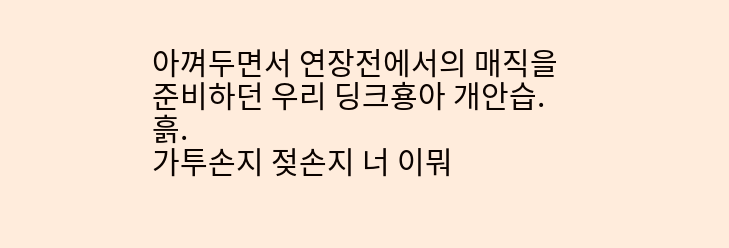아껴두면서 연장전에서의 매직을 준비하던 우리 딩크횽아 개안습. 흙.
가투손지 젖손지 너 이뭐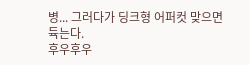병... 그러다가 딩크형 어퍼컷 맞으면 듁는다.
후우후우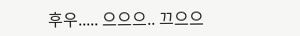후우..... 으으으.. 끄으으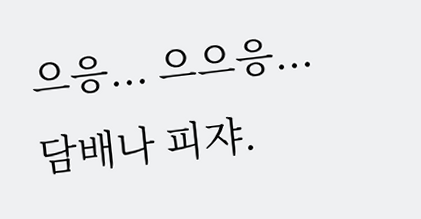으응... 으으응...
담배나 피쟈.